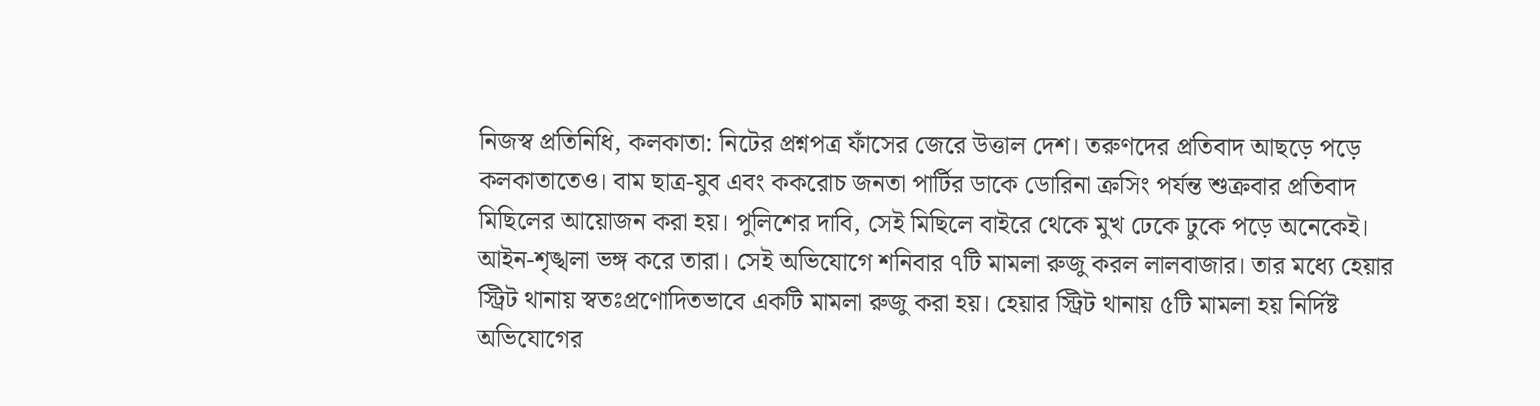নিজস্ব প্রতিনিধি, কলকাতা: নিটের প্রশ্নপত্র ফাঁসের জেরে উত্তাল দেশ। তরুণদের প্রতিবাদ আছড়ে পড়ে কলকাতাতেও। বাম ছাত্র-যুব এবং ককরোচ জনতা পার্টির ডাকে ডোরিনা ক্রসিং পর্যন্ত শুক্রবার প্রতিবাদ মিছিলের আয়োজন করা হয়। পুলিশের দাবি, সেই মিছিলে বাইরে থেকে মুখ ঢেকে ঢুকে পড়ে অনেকেই। আইন-শৃঙ্খলা ভঙ্গ করে তারা। সেই অভিযোগে শনিবার ৭টি মামলা রুজু করল লালবাজার। তার মধ্যে হেয়ার স্ট্রিট থানায় স্বতঃপ্রণোদিতভাবে একটি মামলা রুজু করা হয়। হেয়ার স্ট্রিট থানায় ৫টি মামলা হয় নির্দিষ্ট অভিযোগের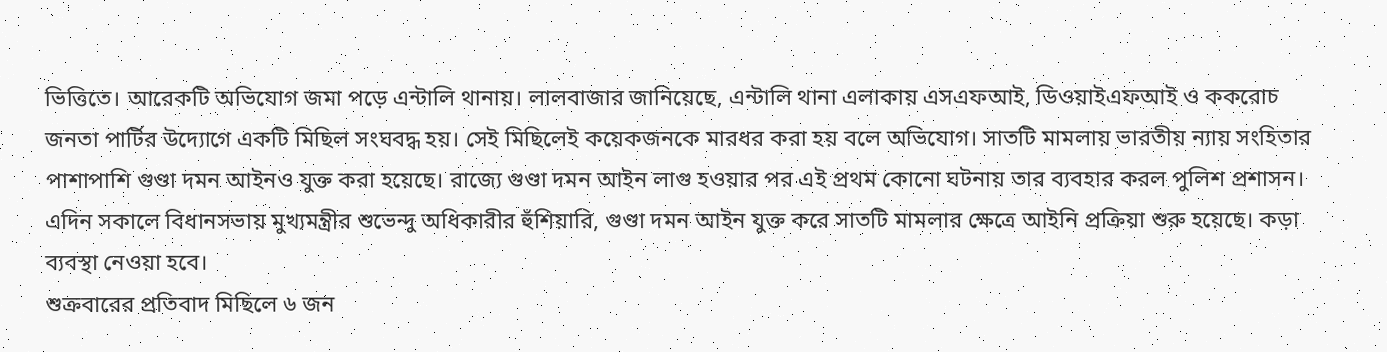ভিত্তিতে। আরেকটি অভিযোগ জমা পড়ে এন্টালি থানায়। লালবাজার জানিয়েছে, এন্টালি থানা এলাকায় এসএফআই, ডিওয়াইএফআই ও ককরোচ জনতা পার্টির উদ্যোগে একটি মিছিল সংঘবদ্ধ হয়। সেই মিছিলেই কয়েকজনকে মারধর করা হয় বলে অভিযোগ। সাতটি মামলায় ভারতীয় ন্যায় সংহিতার পাশাপাশি গুণ্ডা দমন আইনও যুক্ত করা হয়েছে। রাজ্যে গুণ্ডা দমন আইন লাগু হওয়ার পর এই প্রথম কোনো ঘটনায় তার ব্যবহার করল পুলিশ প্রশাসন। এদিন সকালে বিধানসভায় মুখ্যমন্ত্রীর শুভেন্দু অধিকারীর হুঁশিয়ারি, গুণ্ডা দমন আইন যুক্ত করে সাতটি মামলার ক্ষেত্রে আইনি প্রক্রিয়া শুরু হয়েছে। কড়া ব্যবস্থা নেওয়া হবে।
শুক্রবারের প্রতিবাদ মিছিলে ৬ জন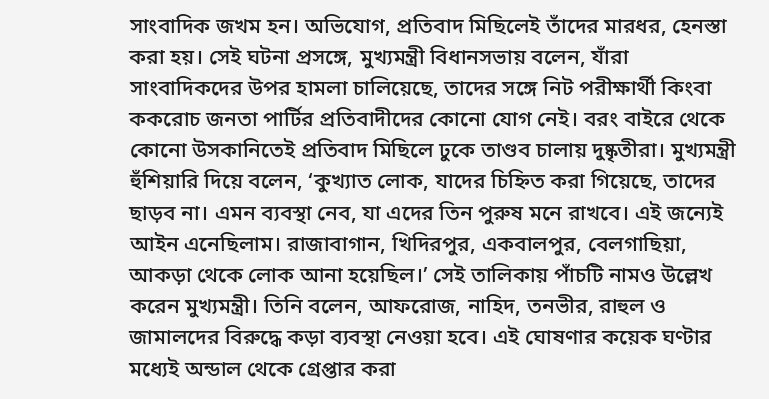সাংবাদিক জখম হন। অভিযোগ, প্রতিবাদ মিছিলেই তাঁদের মারধর, হেনস্তা করা হয়। সেই ঘটনা প্রসঙ্গে, মুখ্যমন্ত্রী বিধানসভায় বলেন, যাঁরা সাংবাদিকদের উপর হামলা চালিয়েছে, তাদের সঙ্গে নিট পরীক্ষার্থী কিংবা ককরোচ জনতা পার্টির প্রতিবাদীদের কোনো যোগ নেই। বরং বাইরে থেকে কোনো উসকানিতেই প্রতিবাদ মিছিলে ঢুকে তাণ্ডব চালায় দুষ্কৃতীরা। মুখ্যমন্ত্রী হুঁশিয়ারি দিয়ে বলেন, ‘কুখ্যাত লোক, যাদের চিহ্নিত করা গিয়েছে, তাদের ছাড়ব না। এমন ব্যবস্থা নেব, যা এদের তিন পুরুষ মনে রাখবে। এই জন্যেই আইন এনেছিলাম। রাজাবাগান, খিদিরপুর, একবালপুর, বেলগাছিয়া, আকড়া থেকে লোক আনা হয়েছিল।’ সেই তালিকায় পাঁচটি নামও উল্লেখ করেন মুখ্যমন্ত্রী। তিনি বলেন, আফরোজ, নাহিদ, তনভীর, রাহুল ও জামালদের বিরুদ্ধে কড়া ব্যবস্থা নেওয়া হবে। এই ঘোষণার কয়েক ঘণ্টার মধ্যেই অন্ডাল থেকে গ্রেপ্তার করা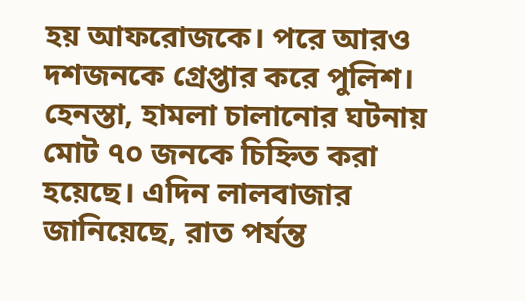হয় আফরোজকে। পরে আরও দশজনকে গ্রেপ্তার করে পুলিশ। হেনস্তা, হামলা চালানোর ঘটনায় মোট ৭০ জনকে চিহ্নিত করা হয়েছে। এদিন লালবাজার জানিয়েছে, রাত পর্যন্ত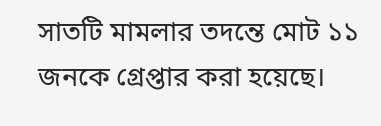সাতটি মামলার তদন্তে মোট ১১ জনকে গ্রেপ্তার করা হয়েছে।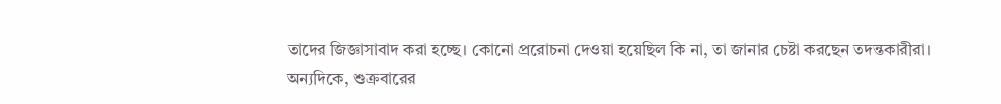তাদের জিজ্ঞাসাবাদ করা হচ্ছে। কোনো প্ররোচনা দেওয়া হয়েছিল কি না, তা জানার চেষ্টা করছেন তদন্তকারীরা।
অন্যদিকে, শুক্রবারের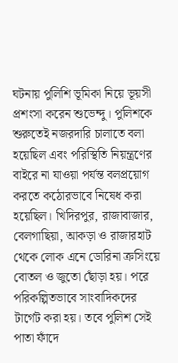ঘটনায় পুলিশি ভূমিকা নিয়ে ভূয়সী প্রশংসা করেন শুভেন্দু। পুলিশকে শুরুতেই নজরদারি চালাতে বলা হয়েছিল এবং পরিস্থিতি নিয়ন্ত্রণের বাইরে না যাওয়া পর্যন্ত বলপ্রয়োগ করতে কঠোরভাবে নিষেধ করা হয়েছিল। খিদিরপুর, রাজাবাজার, বেলগাছিয়া, আকড়া ও রাজারহাট থেকে লোক এনে ডোরিনা ক্রসিংয়ে বোতল ও জুতো ছোঁড়া হয়। পরে পরিকল্পিতভাবে সাংবাদিকদের টার্গেট করা হয়। তবে পুলিশ সেই পাতা ফাঁদে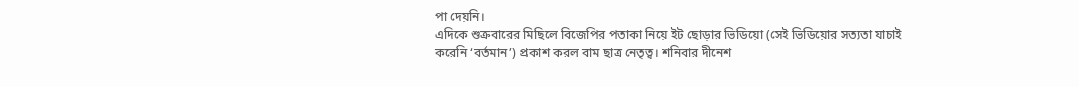পা দেয়নি।
এদিকে শুক্রবারের মিছিলে বিজেপির পতাকা নিয়ে ইট ছোড়ার ভিডিয়ো (সেই ভিডিয়োর সত্যতা যাচাই করেনি ‘বর্তমান’) প্রকাশ করল বাম ছাত্র নেতৃত্ব। শনিবার দীনেশ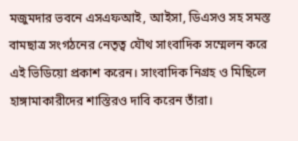মজুমদার ভবনে এসএফআই, আইসা, ডিএসও সহ সমস্ত বামছাত্র সংগঠনের নেতৃত্ব যৌথ সাংবাদিক সম্মেলন করে এই ভিডিয়ো প্রকাশ করেন। সাংবাদিক নিগ্রহ ও মিছিলে হাঙ্গামাকারীদের শাস্তিরও দাবি করেন তাঁরা।